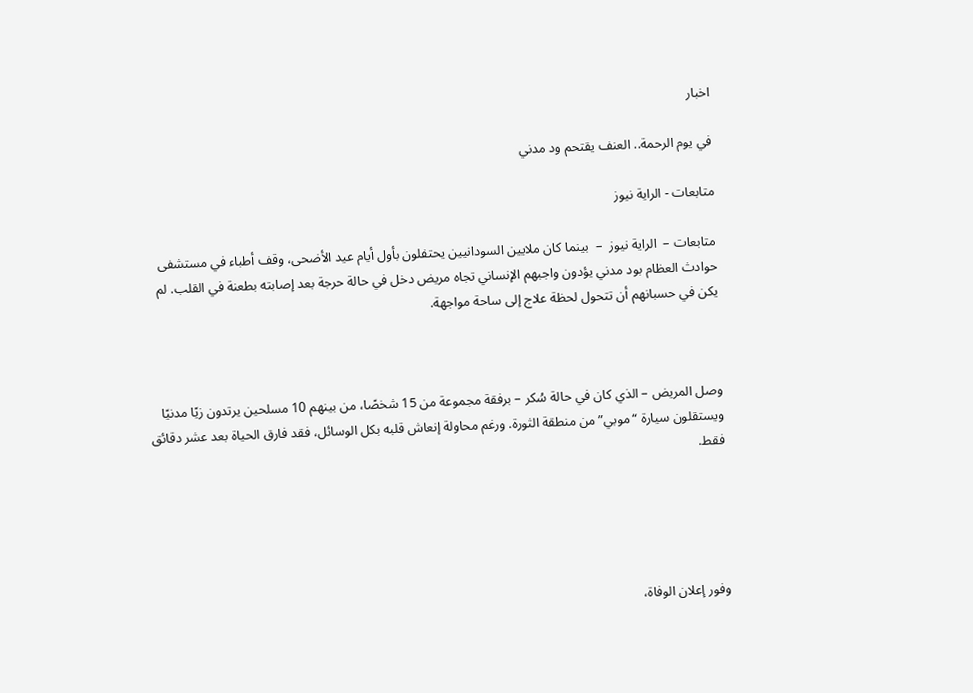اخبار

في يوم الرحمة.. العنف يقتحم ود مدني

متابعات - الراية نيوز

متابعات –  الراية نيوز  –  بينما كان ملايين السودانيين يحتفلون بأول أيام عيد الأضحى، وقف أطباء في مستشفى حوادث العظام بود مدني يؤدون واجبهم الإنساني تجاه مريض دخل في حالة حرجة بعد إصابته بطعنة في القلب. لم يكن في حسبانهم أن تتحول لحظة علاج إلى ساحة مواجهة.



وصل المريض – الذي كان في حالة سُكر – برفقة مجموعة من 15 شخصًا، من بينهم 10 مسلحين يرتدون زيًا مدنيًا ويستقلون سيارة “موبي” من منطقة الثورة. ورغم محاولة إنعاش قلبه بكل الوسائل، فقد فارق الحياة بعد عشر دقائق فقط.





وفور إعلان الوفاة،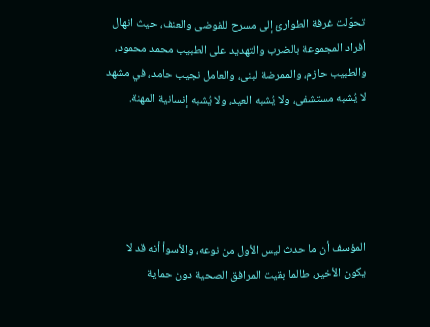تحوّلت غرفة الطوارئ إلى مسرح للفوضى والعنف، حيث انهال أفراد المجموعة بالضرب والتهديد على الطبيب محمد محمود، والطبيب حازم، والممرضة لبنى، والعامل نجيب حامد، في مشهد لا يُشبه مستشفى، ولا يُشبه العيد، ولا يُشبه إنسانية المهنة.





المؤسف أن ما حدث ليس الأول من نوعه، والأسوأ أنه قد لا يكون الأخير، طالما بقيت المرافق الصحية دون حماية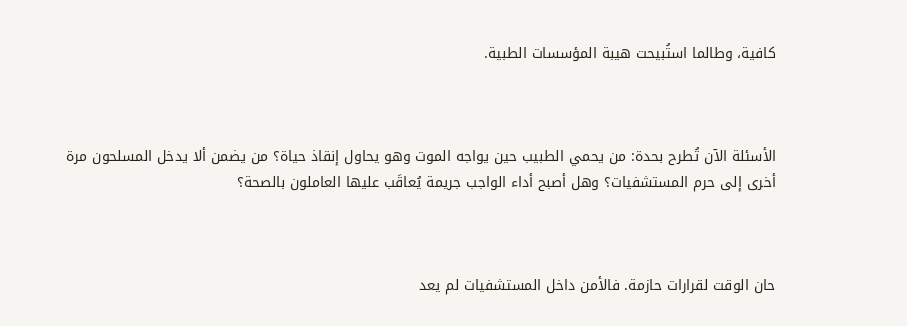كافية، وطالما استُبيحت هيبة المؤسسات الطبية.



الأسئلة الآن تُطرح بحدة: من يحمي الطبيب حين يواجه الموت وهو يحاول إنقاذ حياة؟ من يضمن ألا يدخل المسلحون مرة أخرى إلى حرم المستشفيات؟ وهل أصبح أداء الواجب جريمة يُعاقَب عليها العاملون بالصحة؟



حان الوقت لقرارات حازمة. فالأمن داخل المستشفيات لم يعد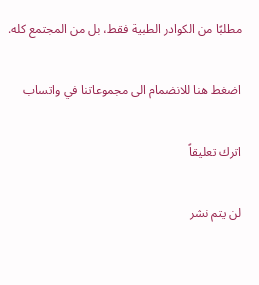مطلبًا من الكوادر الطبية فقط، بل من المجتمع كله.

اضغط هنا للانضمام الى مجموعاتنا في واتساب

اترك تعليقاً

لن يتم نشر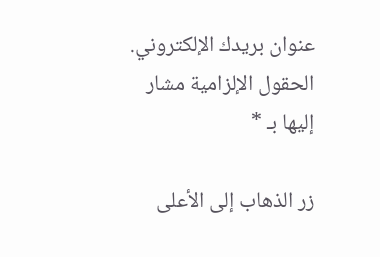عنوان بريدك الإلكتروني. الحقول الإلزامية مشار إليها بـ *

زر الذهاب إلى الأعلى